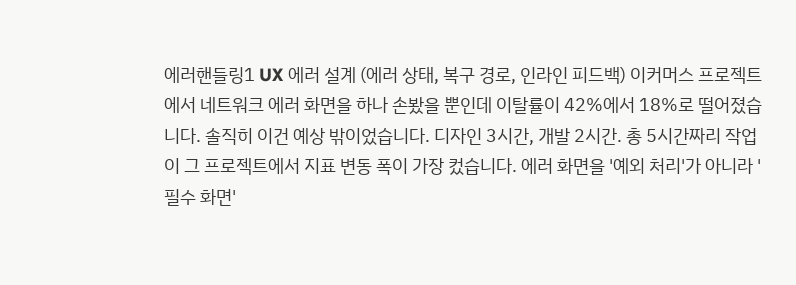에러핸들링1 UX 에러 설계 (에러 상태, 복구 경로, 인라인 피드백) 이커머스 프로젝트에서 네트워크 에러 화면을 하나 손봤을 뿐인데 이탈률이 42%에서 18%로 떨어졌습니다. 솔직히 이건 예상 밖이었습니다. 디자인 3시간, 개발 2시간. 총 5시간짜리 작업이 그 프로젝트에서 지표 변동 폭이 가장 컸습니다. 에러 화면을 '예외 처리'가 아니라 '필수 화면'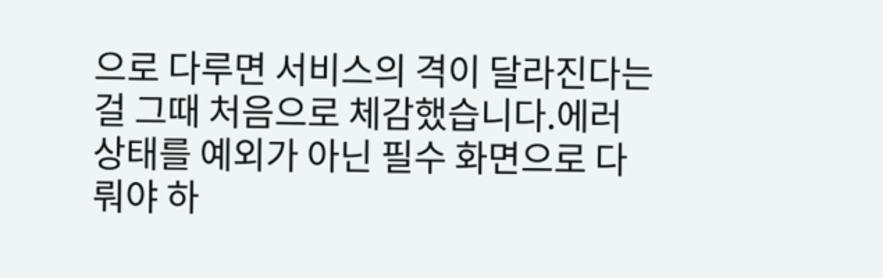으로 다루면 서비스의 격이 달라진다는 걸 그때 처음으로 체감했습니다.에러 상태를 예외가 아닌 필수 화면으로 다뤄야 하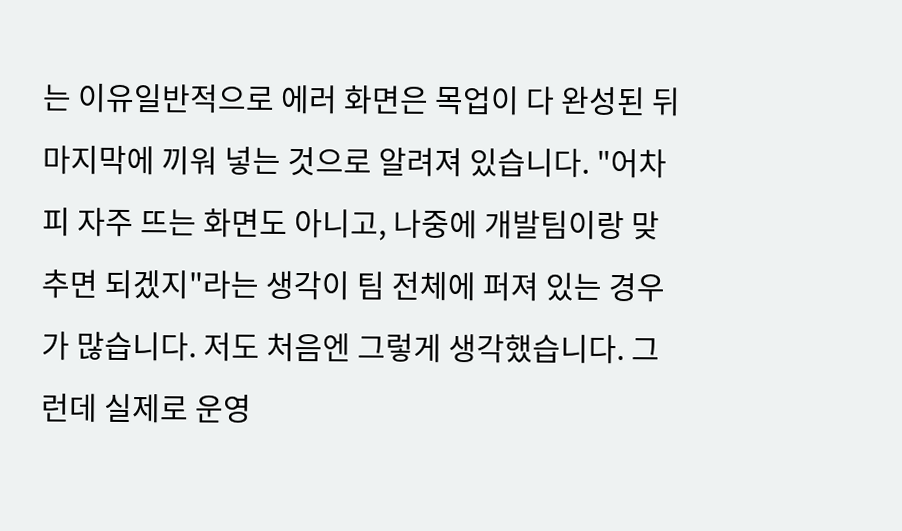는 이유일반적으로 에러 화면은 목업이 다 완성된 뒤 마지막에 끼워 넣는 것으로 알려져 있습니다. "어차피 자주 뜨는 화면도 아니고, 나중에 개발팀이랑 맞추면 되겠지"라는 생각이 팀 전체에 퍼져 있는 경우가 많습니다. 저도 처음엔 그렇게 생각했습니다. 그런데 실제로 운영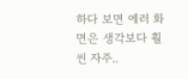하다 보면 에러 화면은 생각보다 훨씬 자주..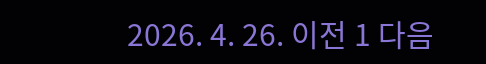2026. 4. 26. 이전 1 다음